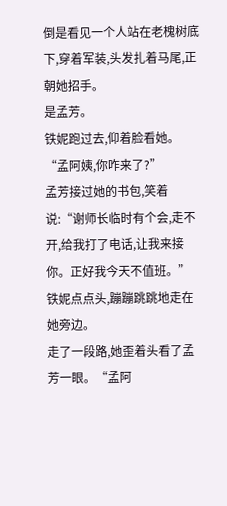倒是看见一个人站在老槐树底下,穿着军装,头发扎着马尾,正朝她招手。
是孟芳。
铁妮跑过去,仰着脸看她。“孟阿姨,你咋来了?”
孟芳接过她的书包,笑着说:“谢师长临时有个会,走不开,给我打了电话,让我来接你。正好我今天不值班。”
铁妮点点头,蹦蹦跳跳地走在她旁边。
走了一段路,她歪着头看了孟芳一眼。“孟阿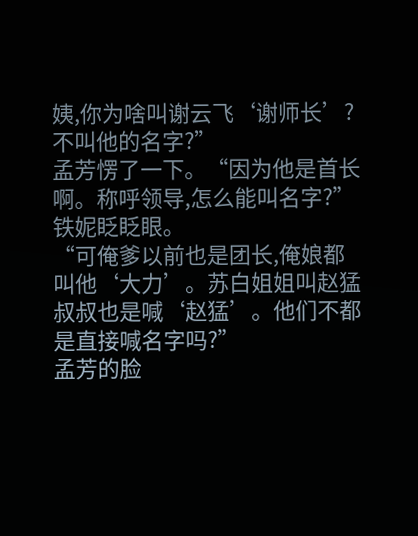姨,你为啥叫谢云飞‘谢师长’?不叫他的名字?”
孟芳愣了一下。“因为他是首长啊。称呼领导,怎么能叫名字?”
铁妮眨眨眼。
“可俺爹以前也是团长,俺娘都叫他‘大力’。苏白姐姐叫赵猛叔叔也是喊‘赵猛’。他们不都是直接喊名字吗?”
孟芳的脸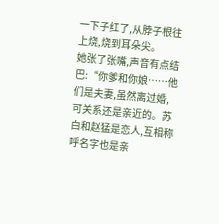一下子红了,从脖子根往上烧,烧到耳朵尖。
她张了张嘴,声音有点结巴:“你爹和你娘……他们是夫妻,虽然离过婚,可关系还是亲近的。苏白和赵猛是恋人,互相称呼名字也是亲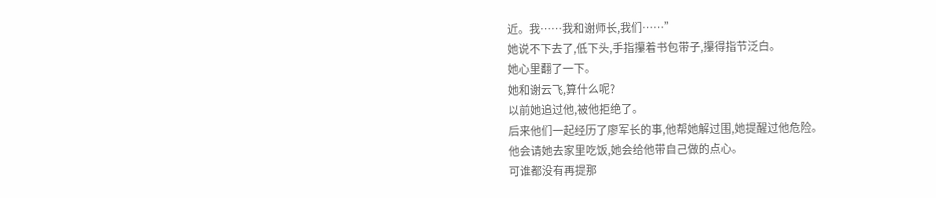近。我……我和谢师长,我们……”
她说不下去了,低下头,手指攥着书包带子,攥得指节泛白。
她心里翻了一下。
她和谢云飞,算什么呢?
以前她追过他,被他拒绝了。
后来他们一起经历了廖军长的事,他帮她解过围,她提醒过他危险。
他会请她去家里吃饭,她会给他带自己做的点心。
可谁都没有再提那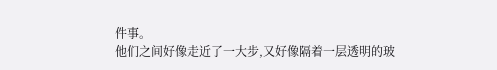件事。
他们之间好像走近了一大步,又好像隔着一层透明的玻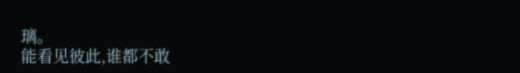璃。
能看见彼此,谁都不敢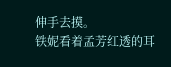伸手去摸。
铁妮看着孟芳红透的耳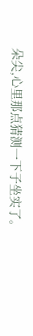朵尖,心里那点猜测一下子坐实了。